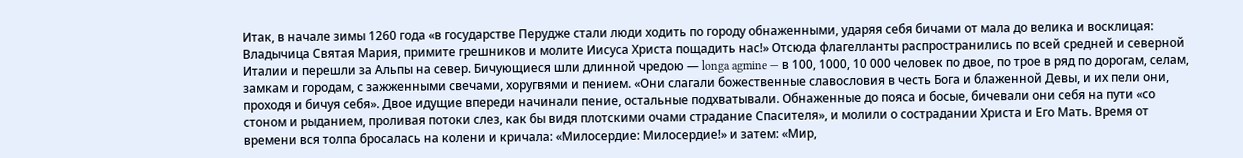Итак, в начале зимы 1260 года «в государстве Перудже стали люди ходить по городу обнаженными, ударяя себя бичами от мала до велика и восклицая: Владычица Святая Мария, примите грешников и молите Иисуса Христа пощадить нас!» Отсюда флагелланты распространились по всей средней и северной Италии и перешли за Альпы на север. Бичующиеся шли длинной чредою — longa agmine — в 100, 1000, 10 000 человек по двое, по трое в ряд по дорогам, селам, замкам и городам, с зажженными свечами, хоругвями и пением. «Они слагали божественные славословия в честь Бога и блаженной Девы, и их пели они, проходя и бичуя себя». Двое идущие впереди начинали пение, остальные подхватывали. Обнаженные до пояса и босые, бичевали они себя на пути «со стоном и рыданием, проливая потоки слез, как бы видя плотскими очами страдание Спасителя», и молили о сострадании Христа и Его Мать. Время от времени вся толпа бросалась на колени и кричала: «Милосердие: Милосердие!» и затем: «Мир,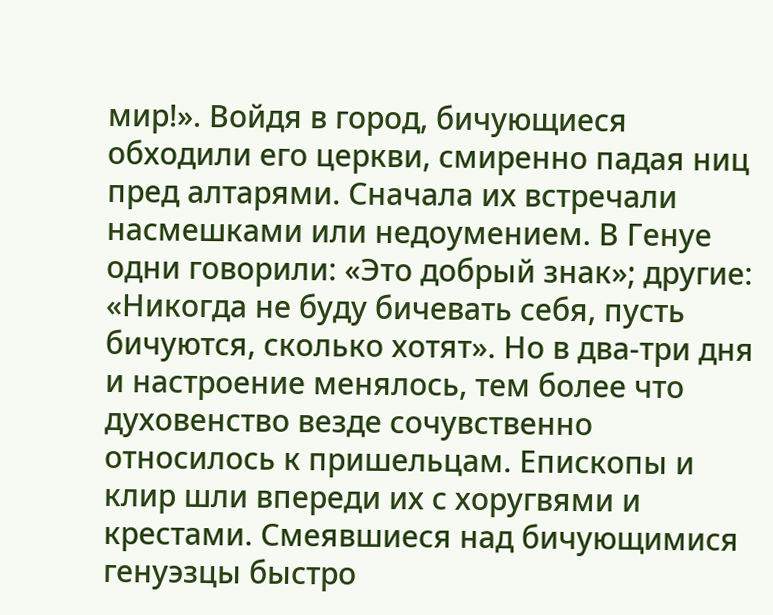мир!». Войдя в город, бичующиеся обходили его церкви, смиренно падая ниц пред алтарями. Сначала их встречали насмешками или недоумением. В Генуе одни говорили: «Это добрый знак»; другие: «Никогда не буду бичевать себя, пусть бичуются, сколько хотят». Но в два-три дня и настроение менялось, тем более что духовенство везде сочувственно относилось к пришельцам. Епископы и клир шли впереди их с хоругвями и крестами. Смеявшиеся над бичующимися генуэзцы быстро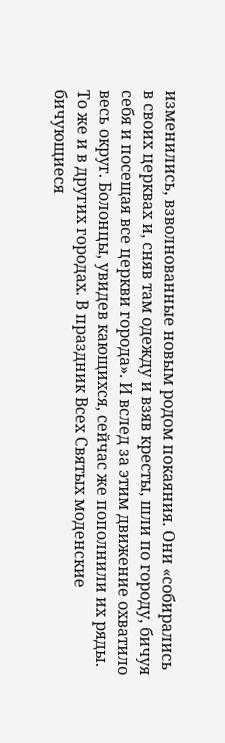изменились, взволнованные новым родом покаяния. Они «собирались в своих церквах и, сняв там одежду и взяв кресты, шли по городу, бичуя себя и посещая все церкви города». И вслед за этим движение охватило весь округ. Болонцы, увидев кающихся, сейчас же пополнили их ряды. То же и в других городах. В праздник Всех Святых моденские бичующиеся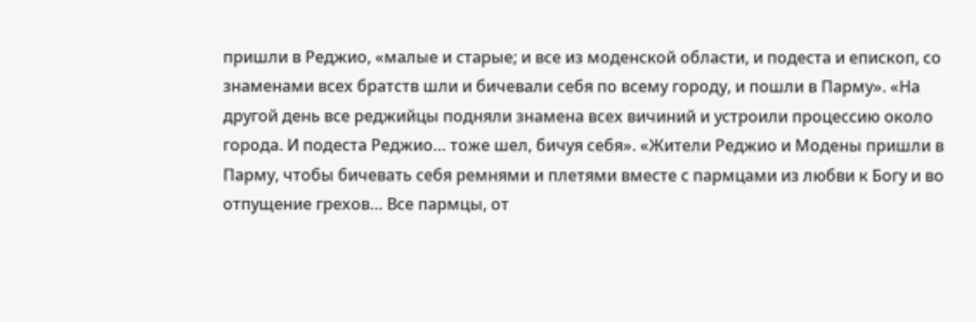пришли в Реджио, «малые и старые; и все из моденской области, и подеста и епископ, со знаменами всех братств шли и бичевали себя по всему городу, и пошли в Парму». «На другой день все реджийцы подняли знамена всех вичиний и устроили процессию около города. И подеста Реджио… тоже шел, бичуя себя». «Жители Реджио и Модены пришли в Парму, чтобы бичевать себя ремнями и плетями вместе с пармцами из любви к Богу и во отпущение грехов… Все пармцы, от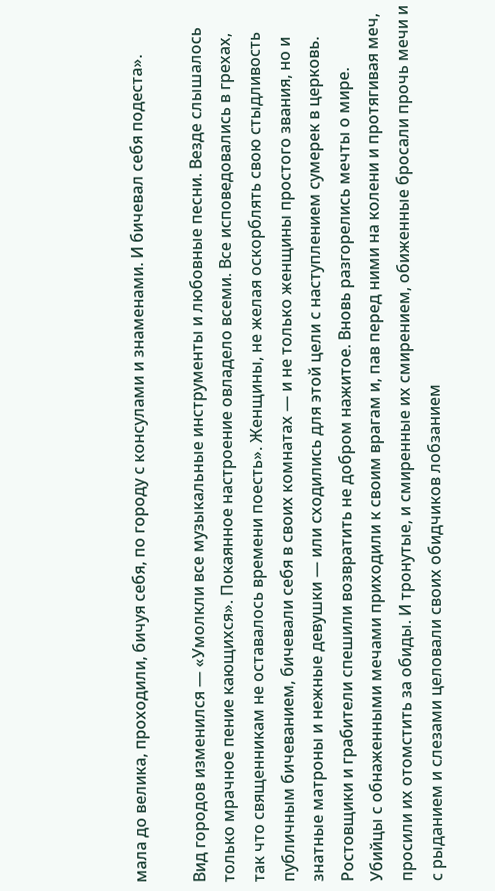мала до велика, проходили, бичуя себя, по городу с консулами и знаменами. И бичевал себя подеста».

Вид городов изменился — «Умолкли все музыкальные инструменты и любовные песни. Везде слышалось только мрачное пение кающихся». Покаянное настроение овладело всеми. Все исповедовались в грехах, так что священникам не оставалось времени поесть». Женщины, не желая оскорблять свою стыдливость публичным бичеванием, бичевали себя в своих комнатах — и не только женщины простого звания, но и знатные матроны и нежные девушки — или сходились для этой цели с наступлением сумерек в церковь. Ростовщики и грабители спешили возвратить не добром нажитое. Вновь разгорелись мечты о мире. Убийцы с обнаженными мечами приходили к своим врагам и, пав перед ними на колени и протягивая меч, просили их отомстить за обиды. И тронутые, и смиренные их смирением, обиженные бросали прочь мечи и с рыданием и слезами целовали своих обидчиков лобзанием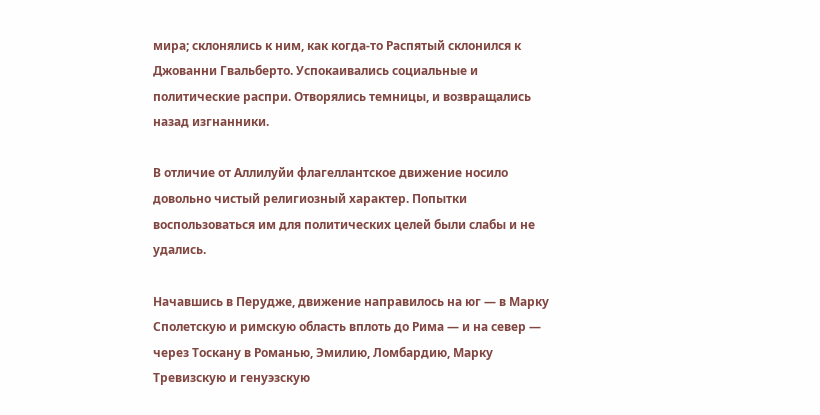мира; склонялись к ним, как когда-то Распятый склонился к Джованни Гвальберто. Успокаивались социальные и политические распри. Отворялись темницы, и возвращались назад изгнанники.

В отличие от Аллилуйи флагеллантское движение носило довольно чистый религиозный характер. Попытки воспользоваться им для политических целей были слабы и не удались.

Начавшись в Перудже, движение направилось на юг — в Марку Сполетскую и римскую область вплоть до Рима — и на север — через Тоскану в Романью, Эмилию, Ломбардию, Марку Тревизскую и генуэзскую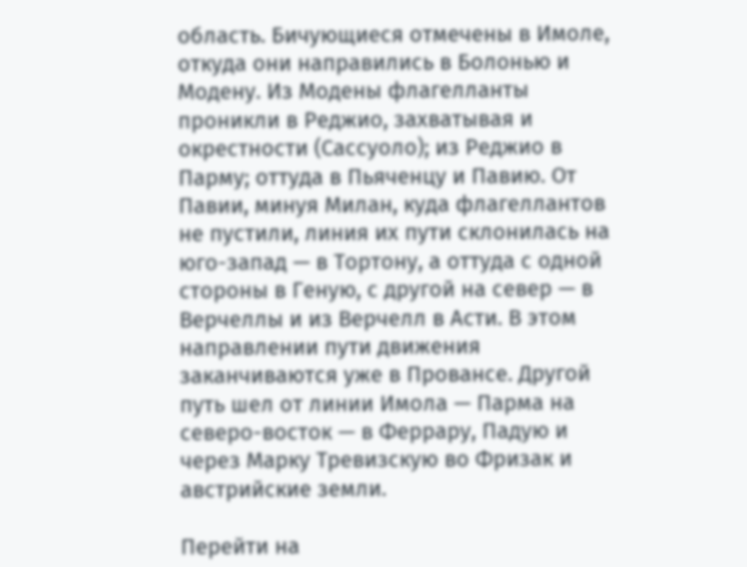область. Бичующиеся отмечены в Имоле, откуда они направились в Болонью и Модену. Из Модены флагелланты проникли в Реджио, захватывая и окрестности (Сассуоло); из Реджио в Парму; оттуда в Пьяченцу и Павию. От Павии, минуя Милан, куда флагеллантов не пустили, линия их пути склонилась на юго-запад — в Тортону, а оттуда с одной стороны в Геную, с другой на север — в Верчеллы и из Верчелл в Асти. В этом направлении пути движения заканчиваются уже в Провансе. Другой путь шел от линии Имола — Парма на северо-восток — в Феррару, Падую и через Марку Тревизскую во Фризак и австрийские земли.

Перейти на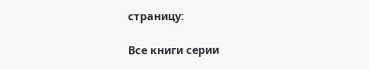страницу:

Все книги серии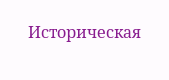Историческая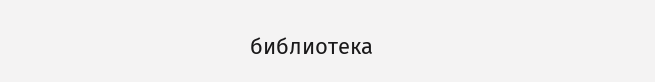библиотека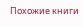Похожие книги